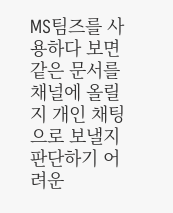MS팀즈를 사용하다 보면 같은 문서를 채널에 올릴지 개인 채팅으로 보낼지 판단하기 어려운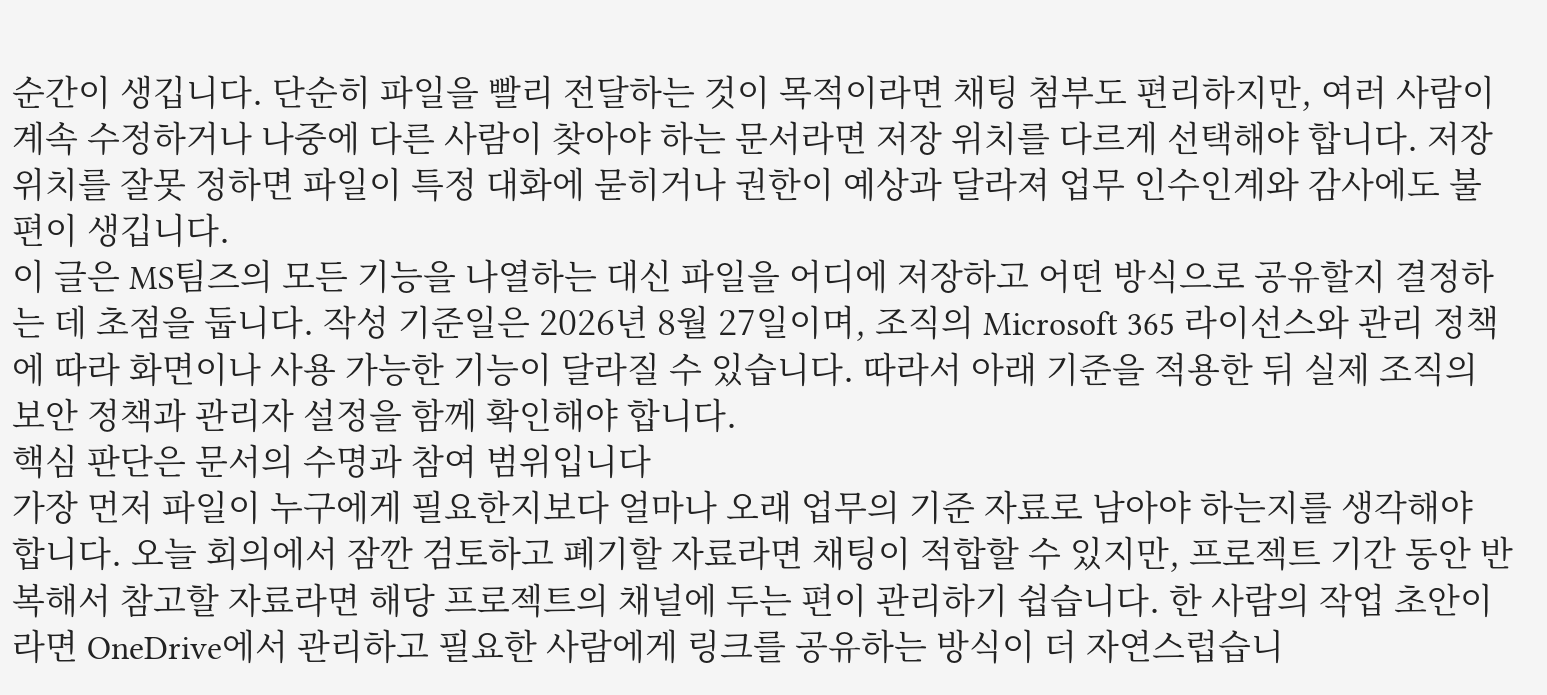순간이 생깁니다. 단순히 파일을 빨리 전달하는 것이 목적이라면 채팅 첨부도 편리하지만, 여러 사람이 계속 수정하거나 나중에 다른 사람이 찾아야 하는 문서라면 저장 위치를 다르게 선택해야 합니다. 저장 위치를 잘못 정하면 파일이 특정 대화에 묻히거나 권한이 예상과 달라져 업무 인수인계와 감사에도 불편이 생깁니다.
이 글은 MS팀즈의 모든 기능을 나열하는 대신 파일을 어디에 저장하고 어떤 방식으로 공유할지 결정하는 데 초점을 둡니다. 작성 기준일은 2026년 8월 27일이며, 조직의 Microsoft 365 라이선스와 관리 정책에 따라 화면이나 사용 가능한 기능이 달라질 수 있습니다. 따라서 아래 기준을 적용한 뒤 실제 조직의 보안 정책과 관리자 설정을 함께 확인해야 합니다.
핵심 판단은 문서의 수명과 참여 범위입니다
가장 먼저 파일이 누구에게 필요한지보다 얼마나 오래 업무의 기준 자료로 남아야 하는지를 생각해야 합니다. 오늘 회의에서 잠깐 검토하고 폐기할 자료라면 채팅이 적합할 수 있지만, 프로젝트 기간 동안 반복해서 참고할 자료라면 해당 프로젝트의 채널에 두는 편이 관리하기 쉽습니다. 한 사람의 작업 초안이라면 OneDrive에서 관리하고 필요한 사람에게 링크를 공유하는 방식이 더 자연스럽습니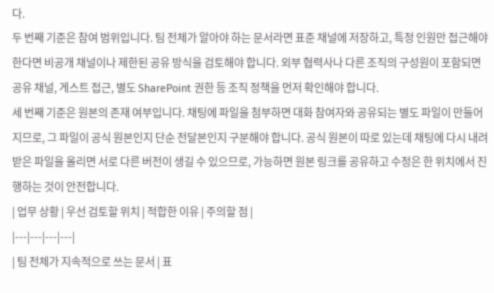다.
두 번째 기준은 참여 범위입니다. 팀 전체가 알아야 하는 문서라면 표준 채널에 저장하고, 특정 인원만 접근해야 한다면 비공개 채널이나 제한된 공유 방식을 검토해야 합니다. 외부 협력사나 다른 조직의 구성원이 포함되면 공유 채널, 게스트 접근, 별도 SharePoint 권한 등 조직 정책을 먼저 확인해야 합니다.
세 번째 기준은 원본의 존재 여부입니다. 채팅에 파일을 첨부하면 대화 참여자와 공유되는 별도 파일이 만들어지므로, 그 파일이 공식 원본인지 단순 전달본인지 구분해야 합니다. 공식 원본이 따로 있는데 채팅에 다시 내려받은 파일을 올리면 서로 다른 버전이 생길 수 있으므로, 가능하면 원본 링크를 공유하고 수정은 한 위치에서 진행하는 것이 안전합니다.
| 업무 상황 | 우선 검토할 위치 | 적합한 이유 | 주의할 점 |
|---|---|---|---|
| 팀 전체가 지속적으로 쓰는 문서 | 표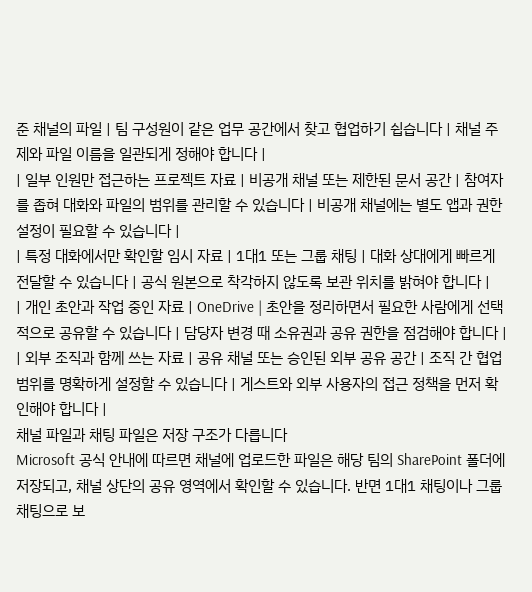준 채널의 파일 | 팀 구성원이 같은 업무 공간에서 찾고 협업하기 쉽습니다 | 채널 주제와 파일 이름을 일관되게 정해야 합니다 |
| 일부 인원만 접근하는 프로젝트 자료 | 비공개 채널 또는 제한된 문서 공간 | 참여자를 좁혀 대화와 파일의 범위를 관리할 수 있습니다 | 비공개 채널에는 별도 앱과 권한 설정이 필요할 수 있습니다 |
| 특정 대화에서만 확인할 임시 자료 | 1대1 또는 그룹 채팅 | 대화 상대에게 빠르게 전달할 수 있습니다 | 공식 원본으로 착각하지 않도록 보관 위치를 밝혀야 합니다 |
| 개인 초안과 작업 중인 자료 | OneDrive | 초안을 정리하면서 필요한 사람에게 선택적으로 공유할 수 있습니다 | 담당자 변경 때 소유권과 공유 권한을 점검해야 합니다 |
| 외부 조직과 함께 쓰는 자료 | 공유 채널 또는 승인된 외부 공유 공간 | 조직 간 협업 범위를 명확하게 설정할 수 있습니다 | 게스트와 외부 사용자의 접근 정책을 먼저 확인해야 합니다 |
채널 파일과 채팅 파일은 저장 구조가 다릅니다
Microsoft 공식 안내에 따르면 채널에 업로드한 파일은 해당 팀의 SharePoint 폴더에 저장되고, 채널 상단의 공유 영역에서 확인할 수 있습니다. 반면 1대1 채팅이나 그룹 채팅으로 보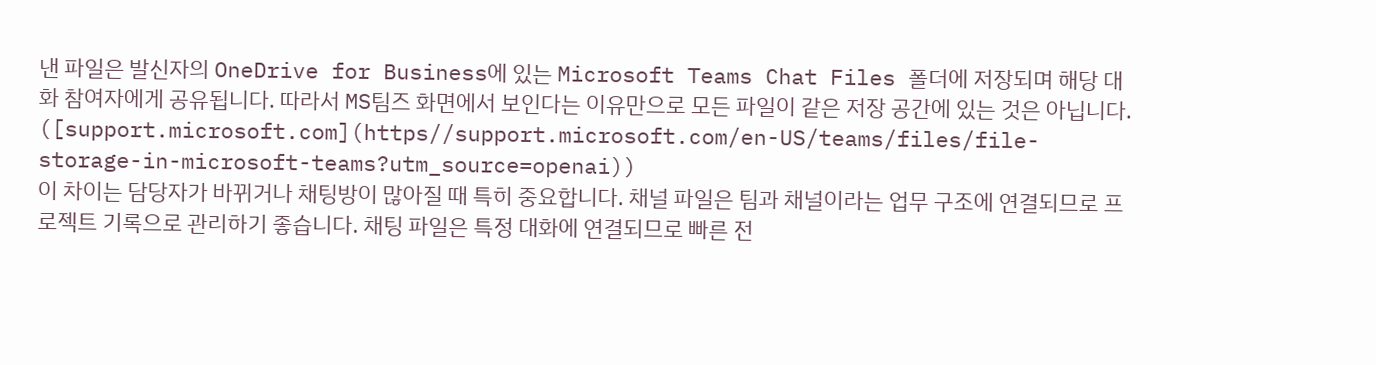낸 파일은 발신자의 OneDrive for Business에 있는 Microsoft Teams Chat Files 폴더에 저장되며 해당 대화 참여자에게 공유됩니다. 따라서 MS팀즈 화면에서 보인다는 이유만으로 모든 파일이 같은 저장 공간에 있는 것은 아닙니다. ([support.microsoft.com](https//support.microsoft.com/en-US/teams/files/file-storage-in-microsoft-teams?utm_source=openai))
이 차이는 담당자가 바뀌거나 채팅방이 많아질 때 특히 중요합니다. 채널 파일은 팀과 채널이라는 업무 구조에 연결되므로 프로젝트 기록으로 관리하기 좋습니다. 채팅 파일은 특정 대화에 연결되므로 빠른 전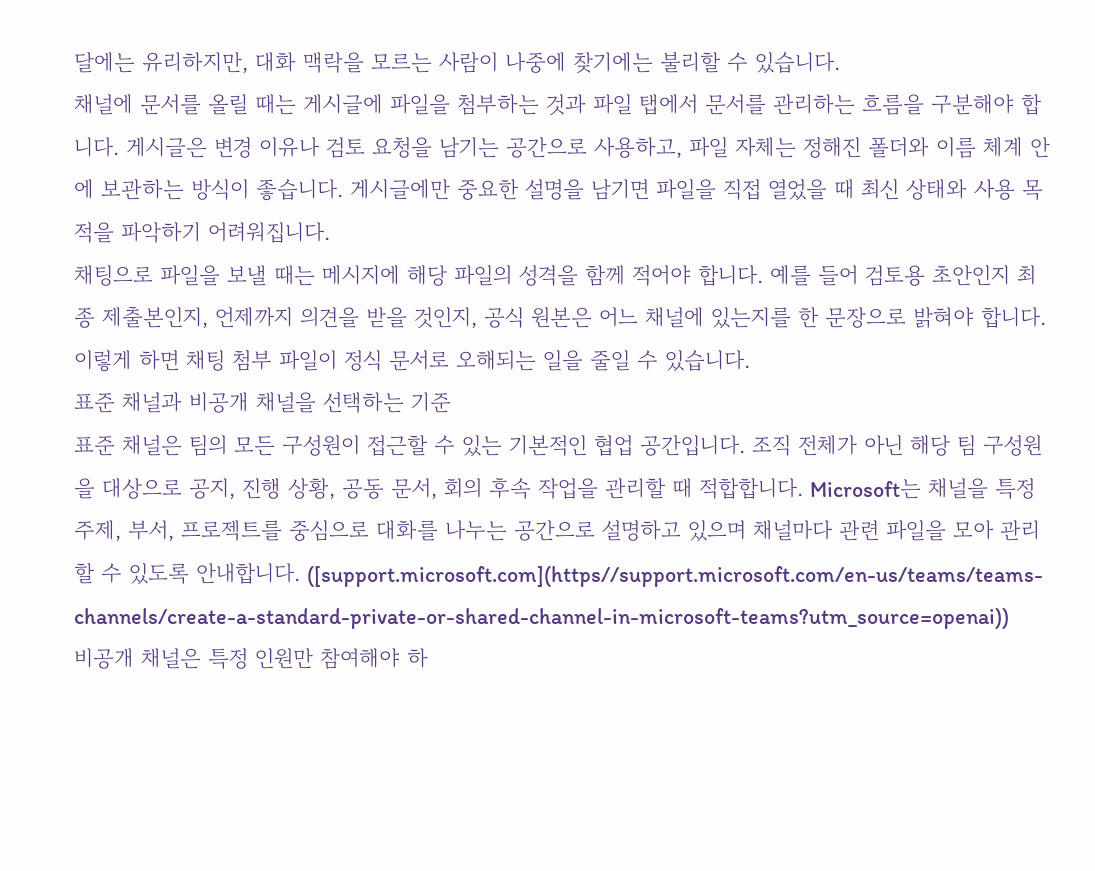달에는 유리하지만, 대화 맥락을 모르는 사람이 나중에 찾기에는 불리할 수 있습니다.
채널에 문서를 올릴 때는 게시글에 파일을 첨부하는 것과 파일 탭에서 문서를 관리하는 흐름을 구분해야 합니다. 게시글은 변경 이유나 검토 요청을 남기는 공간으로 사용하고, 파일 자체는 정해진 폴더와 이름 체계 안에 보관하는 방식이 좋습니다. 게시글에만 중요한 설명을 남기면 파일을 직접 열었을 때 최신 상태와 사용 목적을 파악하기 어려워집니다.
채팅으로 파일을 보낼 때는 메시지에 해당 파일의 성격을 함께 적어야 합니다. 예를 들어 검토용 초안인지 최종 제출본인지, 언제까지 의견을 받을 것인지, 공식 원본은 어느 채널에 있는지를 한 문장으로 밝혀야 합니다. 이렇게 하면 채팅 첨부 파일이 정식 문서로 오해되는 일을 줄일 수 있습니다.
표준 채널과 비공개 채널을 선택하는 기준
표준 채널은 팀의 모든 구성원이 접근할 수 있는 기본적인 협업 공간입니다. 조직 전체가 아닌 해당 팀 구성원을 대상으로 공지, 진행 상황, 공동 문서, 회의 후속 작업을 관리할 때 적합합니다. Microsoft는 채널을 특정 주제, 부서, 프로젝트를 중심으로 대화를 나누는 공간으로 설명하고 있으며 채널마다 관련 파일을 모아 관리할 수 있도록 안내합니다. ([support.microsoft.com](https//support.microsoft.com/en-us/teams/teams-channels/create-a-standard-private-or-shared-channel-in-microsoft-teams?utm_source=openai))
비공개 채널은 특정 인원만 참여해야 하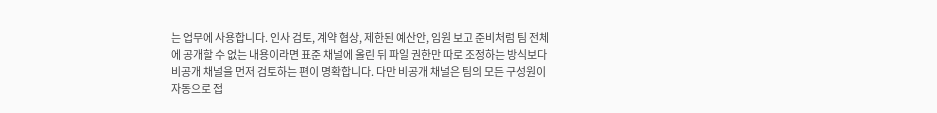는 업무에 사용합니다. 인사 검토, 계약 협상, 제한된 예산안, 임원 보고 준비처럼 팀 전체에 공개할 수 없는 내용이라면 표준 채널에 올린 뒤 파일 권한만 따로 조정하는 방식보다 비공개 채널을 먼저 검토하는 편이 명확합니다. 다만 비공개 채널은 팀의 모든 구성원이 자동으로 접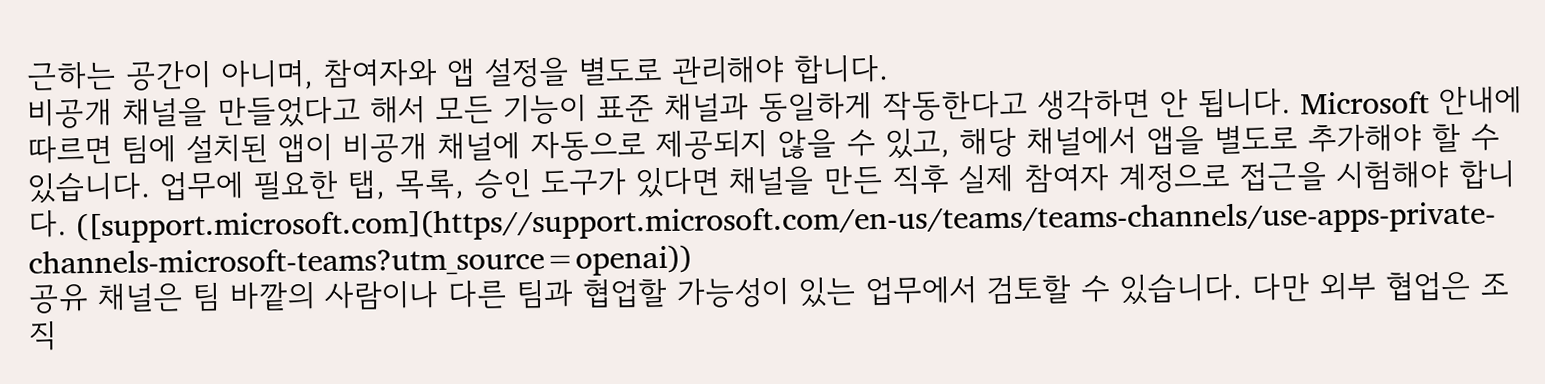근하는 공간이 아니며, 참여자와 앱 설정을 별도로 관리해야 합니다.
비공개 채널을 만들었다고 해서 모든 기능이 표준 채널과 동일하게 작동한다고 생각하면 안 됩니다. Microsoft 안내에 따르면 팀에 설치된 앱이 비공개 채널에 자동으로 제공되지 않을 수 있고, 해당 채널에서 앱을 별도로 추가해야 할 수 있습니다. 업무에 필요한 탭, 목록, 승인 도구가 있다면 채널을 만든 직후 실제 참여자 계정으로 접근을 시험해야 합니다. ([support.microsoft.com](https//support.microsoft.com/en-us/teams/teams-channels/use-apps-private-channels-microsoft-teams?utm_source=openai))
공유 채널은 팀 바깥의 사람이나 다른 팀과 협업할 가능성이 있는 업무에서 검토할 수 있습니다. 다만 외부 협업은 조직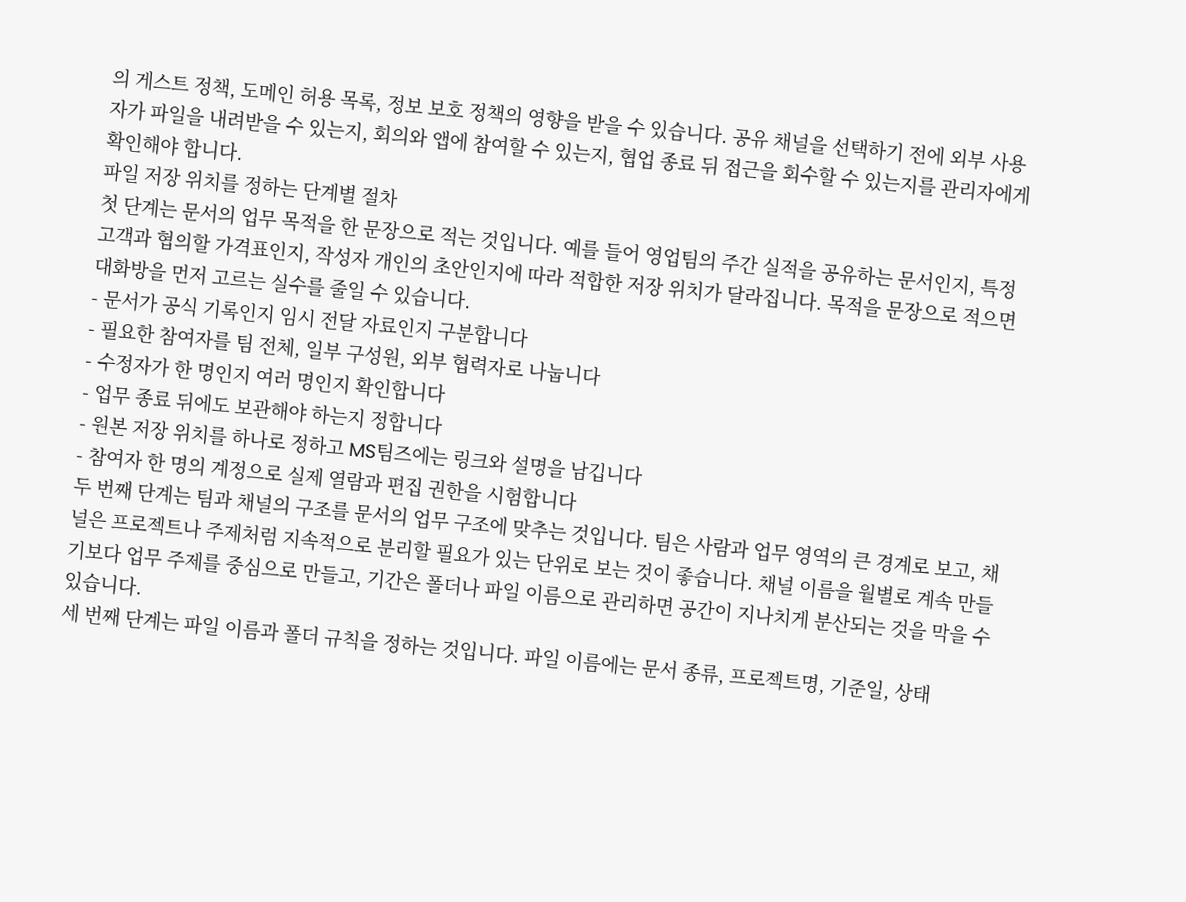의 게스트 정책, 도메인 허용 목록, 정보 보호 정책의 영향을 받을 수 있습니다. 공유 채널을 선택하기 전에 외부 사용자가 파일을 내려받을 수 있는지, 회의와 앱에 참여할 수 있는지, 협업 종료 뒤 접근을 회수할 수 있는지를 관리자에게 확인해야 합니다.
파일 저장 위치를 정하는 단계별 절차
첫 단계는 문서의 업무 목적을 한 문장으로 적는 것입니다. 예를 들어 영업팀의 주간 실적을 공유하는 문서인지, 특정 고객과 협의할 가격표인지, 작성자 개인의 초안인지에 따라 적합한 저장 위치가 달라집니다. 목적을 문장으로 적으면 대화방을 먼저 고르는 실수를 줄일 수 있습니다.
- 문서가 공식 기록인지 임시 전달 자료인지 구분합니다
- 필요한 참여자를 팀 전체, 일부 구성원, 외부 협력자로 나눕니다
- 수정자가 한 명인지 여러 명인지 확인합니다
- 업무 종료 뒤에도 보관해야 하는지 정합니다
- 원본 저장 위치를 하나로 정하고 MS팀즈에는 링크와 설명을 남깁니다
- 참여자 한 명의 계정으로 실제 열람과 편집 권한을 시험합니다
두 번째 단계는 팀과 채널의 구조를 문서의 업무 구조에 맞추는 것입니다. 팀은 사람과 업무 영역의 큰 경계로 보고, 채널은 프로젝트나 주제처럼 지속적으로 분리할 필요가 있는 단위로 보는 것이 좋습니다. 채널 이름을 월별로 계속 만들기보다 업무 주제를 중심으로 만들고, 기간은 폴더나 파일 이름으로 관리하면 공간이 지나치게 분산되는 것을 막을 수 있습니다.
세 번째 단계는 파일 이름과 폴더 규칙을 정하는 것입니다. 파일 이름에는 문서 종류, 프로젝트명, 기준일, 상태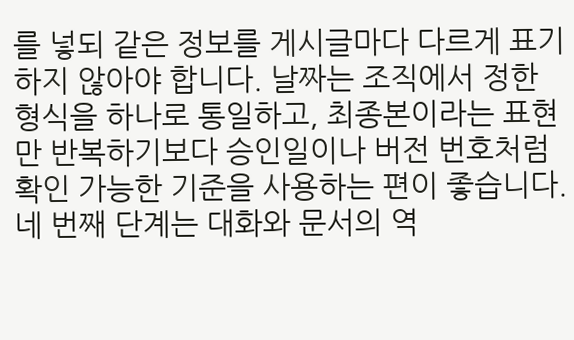를 넣되 같은 정보를 게시글마다 다르게 표기하지 않아야 합니다. 날짜는 조직에서 정한 형식을 하나로 통일하고, 최종본이라는 표현만 반복하기보다 승인일이나 버전 번호처럼 확인 가능한 기준을 사용하는 편이 좋습니다.
네 번째 단계는 대화와 문서의 역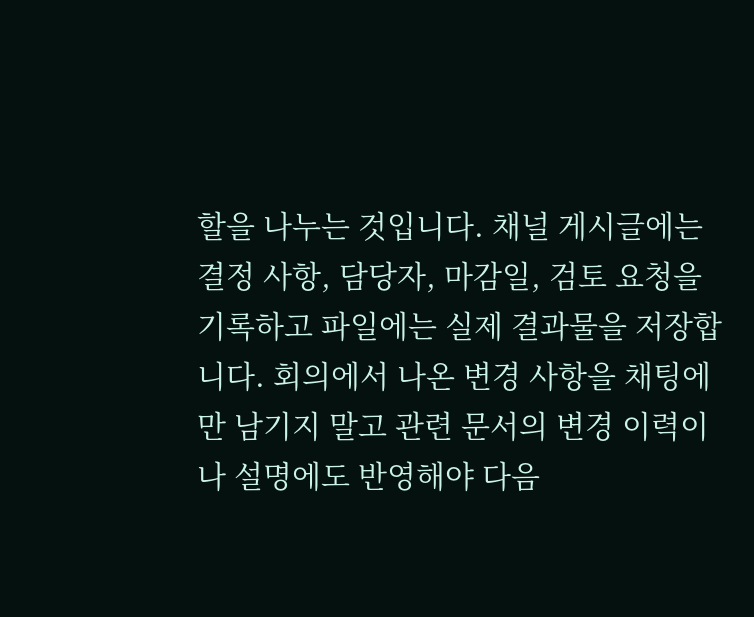할을 나누는 것입니다. 채널 게시글에는 결정 사항, 담당자, 마감일, 검토 요청을 기록하고 파일에는 실제 결과물을 저장합니다. 회의에서 나온 변경 사항을 채팅에만 남기지 말고 관련 문서의 변경 이력이나 설명에도 반영해야 다음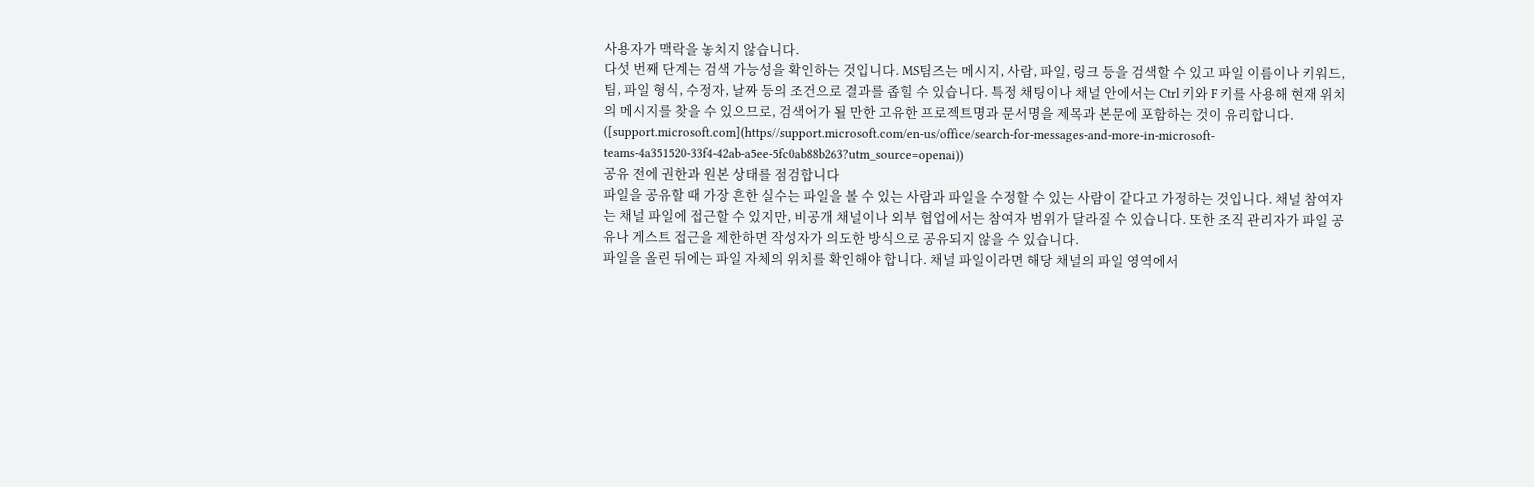사용자가 맥락을 놓치지 않습니다.
다섯 번째 단계는 검색 가능성을 확인하는 것입니다. MS팀즈는 메시지, 사람, 파일, 링크 등을 검색할 수 있고 파일 이름이나 키워드, 팀, 파일 형식, 수정자, 날짜 등의 조건으로 결과를 좁힐 수 있습니다. 특정 채팅이나 채널 안에서는 Ctrl 키와 F 키를 사용해 현재 위치의 메시지를 찾을 수 있으므로, 검색어가 될 만한 고유한 프로젝트명과 문서명을 제목과 본문에 포함하는 것이 유리합니다. ([support.microsoft.com](https//support.microsoft.com/en-us/office/search-for-messages-and-more-in-microsoft-teams-4a351520-33f4-42ab-a5ee-5fc0ab88b263?utm_source=openai))
공유 전에 권한과 원본 상태를 점검합니다
파일을 공유할 때 가장 흔한 실수는 파일을 볼 수 있는 사람과 파일을 수정할 수 있는 사람이 같다고 가정하는 것입니다. 채널 참여자는 채널 파일에 접근할 수 있지만, 비공개 채널이나 외부 협업에서는 참여자 범위가 달라질 수 있습니다. 또한 조직 관리자가 파일 공유나 게스트 접근을 제한하면 작성자가 의도한 방식으로 공유되지 않을 수 있습니다.
파일을 올린 뒤에는 파일 자체의 위치를 확인해야 합니다. 채널 파일이라면 해당 채널의 파일 영역에서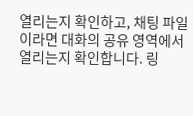열리는지 확인하고, 채팅 파일이라면 대화의 공유 영역에서 열리는지 확인합니다. 링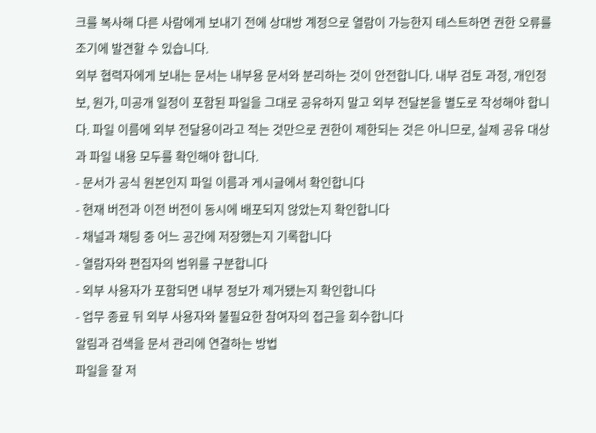크를 복사해 다른 사람에게 보내기 전에 상대방 계정으로 열람이 가능한지 테스트하면 권한 오류를 조기에 발견할 수 있습니다.
외부 협력자에게 보내는 문서는 내부용 문서와 분리하는 것이 안전합니다. 내부 검토 과정, 개인정보, 원가, 미공개 일정이 포함된 파일을 그대로 공유하지 말고 외부 전달본을 별도로 작성해야 합니다. 파일 이름에 외부 전달용이라고 적는 것만으로 권한이 제한되는 것은 아니므로, 실제 공유 대상과 파일 내용 모두를 확인해야 합니다.
- 문서가 공식 원본인지 파일 이름과 게시글에서 확인합니다
- 현재 버전과 이전 버전이 동시에 배포되지 않았는지 확인합니다
- 채널과 채팅 중 어느 공간에 저장했는지 기록합니다
- 열람자와 편집자의 범위를 구분합니다
- 외부 사용자가 포함되면 내부 정보가 제거됐는지 확인합니다
- 업무 종료 뒤 외부 사용자와 불필요한 참여자의 접근을 회수합니다
알림과 검색을 문서 관리에 연결하는 방법
파일을 잘 저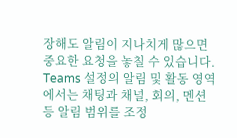장해도 알림이 지나치게 많으면 중요한 요청을 놓칠 수 있습니다. Teams 설정의 알림 및 활동 영역에서는 채팅과 채널, 회의, 멘션 등 알림 범위를 조정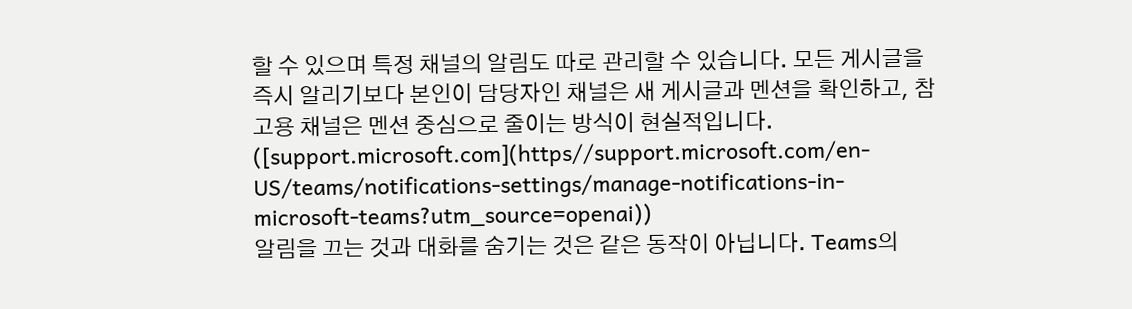할 수 있으며 특정 채널의 알림도 따로 관리할 수 있습니다. 모든 게시글을 즉시 알리기보다 본인이 담당자인 채널은 새 게시글과 멘션을 확인하고, 참고용 채널은 멘션 중심으로 줄이는 방식이 현실적입니다. ([support.microsoft.com](https//support.microsoft.com/en-US/teams/notifications-settings/manage-notifications-in-microsoft-teams?utm_source=openai))
알림을 끄는 것과 대화를 숨기는 것은 같은 동작이 아닙니다. Teams의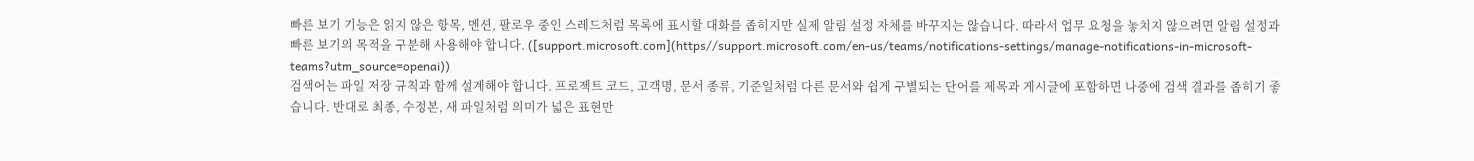빠른 보기 기능은 읽지 않은 항목, 멘션, 팔로우 중인 스레드처럼 목록에 표시할 대화를 좁히지만 실제 알림 설정 자체를 바꾸지는 않습니다. 따라서 업무 요청을 놓치지 않으려면 알림 설정과 빠른 보기의 목적을 구분해 사용해야 합니다. ([support.microsoft.com](https//support.microsoft.com/en-us/teams/notifications-settings/manage-notifications-in-microsoft-teams?utm_source=openai))
검색어는 파일 저장 규칙과 함께 설계해야 합니다. 프로젝트 코드, 고객명, 문서 종류, 기준일처럼 다른 문서와 쉽게 구별되는 단어를 제목과 게시글에 포함하면 나중에 검색 결과를 좁히기 좋습니다. 반대로 최종, 수정본, 새 파일처럼 의미가 넓은 표현만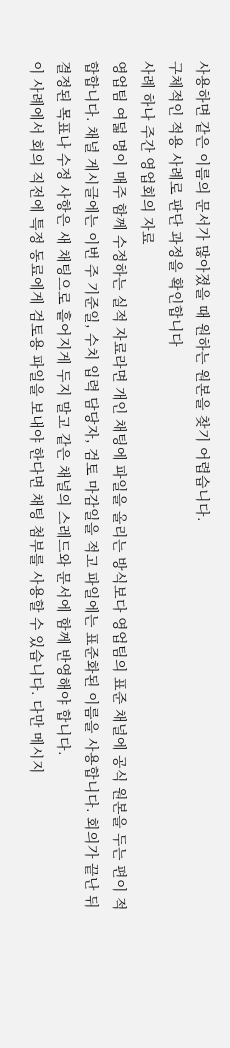사용하면 같은 이름의 문서가 많아졌을 때 원하는 원본을 찾기 어렵습니다.
구체적인 적용 사례로 판단 과정을 확인합니다
사례 하나 주간 영업회의 자료
영업팀 여덟 명이 매주 함께 수정하는 실적 자료라면 개인 채팅에 파일을 올리는 방식보다 영업팀의 표준 채널에 공식 원본을 두는 편이 적합합니다. 채널 게시글에는 이번 주 기준일, 수치 입력 담당자, 검토 마감일을 적고 파일에는 표준화된 이름을 사용합니다. 회의가 끝난 뒤 결정된 목표나 수정 사항은 새 채팅으로 흩어지게 두지 말고 같은 채널의 스레드와 문서에 함께 반영해야 합니다.
이 사례에서 회의 직전에 특정 동료에게 검토용 파일을 보내야 한다면 채팅 첨부를 사용할 수 있습니다. 다만 메시지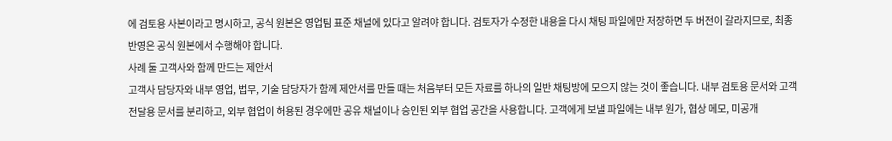에 검토용 사본이라고 명시하고, 공식 원본은 영업팀 표준 채널에 있다고 알려야 합니다. 검토자가 수정한 내용을 다시 채팅 파일에만 저장하면 두 버전이 갈라지므로, 최종 반영은 공식 원본에서 수행해야 합니다.
사례 둘 고객사와 함께 만드는 제안서
고객사 담당자와 내부 영업, 법무, 기술 담당자가 함께 제안서를 만들 때는 처음부터 모든 자료를 하나의 일반 채팅방에 모으지 않는 것이 좋습니다. 내부 검토용 문서와 고객 전달용 문서를 분리하고, 외부 협업이 허용된 경우에만 공유 채널이나 승인된 외부 협업 공간을 사용합니다. 고객에게 보낼 파일에는 내부 원가, 협상 메모, 미공개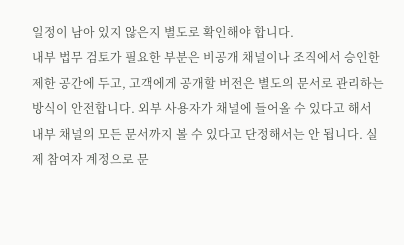일정이 남아 있지 않은지 별도로 확인해야 합니다.
내부 법무 검토가 필요한 부분은 비공개 채널이나 조직에서 승인한 제한 공간에 두고, 고객에게 공개할 버전은 별도의 문서로 관리하는 방식이 안전합니다. 외부 사용자가 채널에 들어올 수 있다고 해서 내부 채널의 모든 문서까지 볼 수 있다고 단정해서는 안 됩니다. 실제 참여자 계정으로 문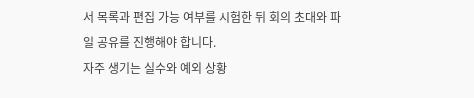서 목록과 편집 가능 여부를 시험한 뒤 회의 초대와 파일 공유를 진행해야 합니다.
자주 생기는 실수와 예외 상황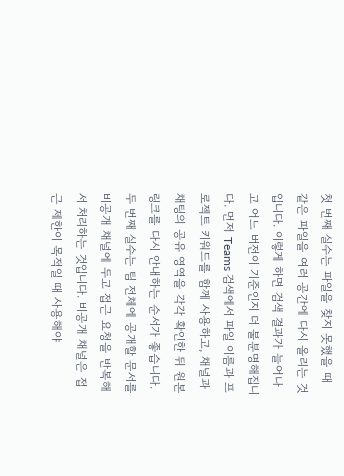첫 번째 실수는 파일을 찾지 못했을 때 같은 파일을 여러 공간에 다시 올리는 것입니다. 이렇게 하면 검색 결과가 늘어나고 어느 버전이 기준인지 더 불분명해집니다. 먼저 Teams 검색에서 파일 이름과 프로젝트 키워드를 함께 사용하고, 채널과 채팅의 공유 영역을 각각 확인한 뒤 원본 링크를 다시 안내하는 순서가 좋습니다.
두 번째 실수는 팀 전체에 공개할 문서를 비공개 채널에 두고 접근 요청을 반복해서 처리하는 것입니다. 비공개 채널은 접근 제한이 목적일 때 사용해야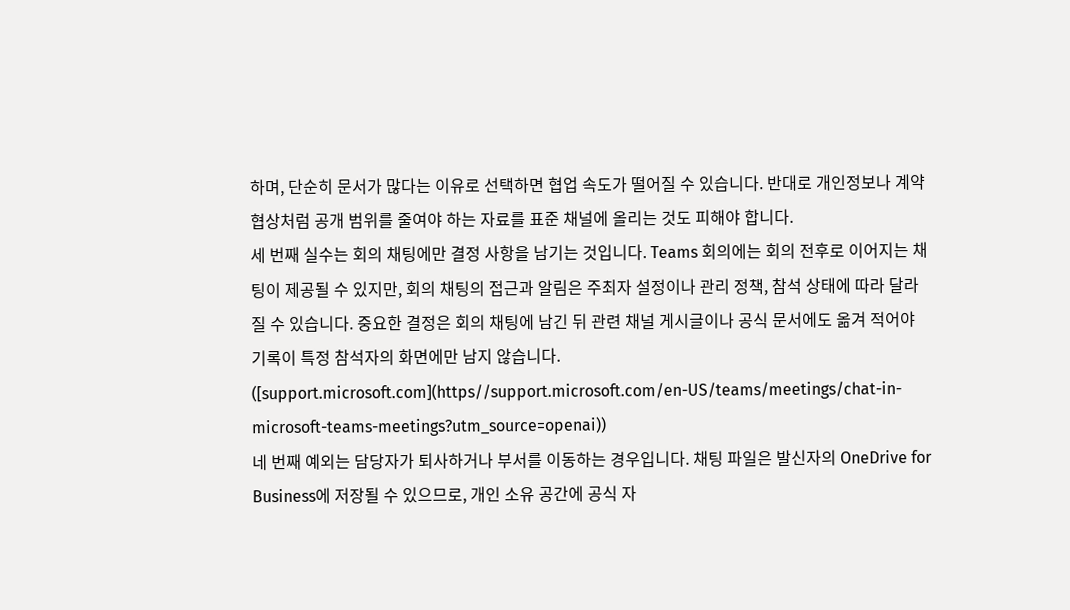하며, 단순히 문서가 많다는 이유로 선택하면 협업 속도가 떨어질 수 있습니다. 반대로 개인정보나 계약 협상처럼 공개 범위를 줄여야 하는 자료를 표준 채널에 올리는 것도 피해야 합니다.
세 번째 실수는 회의 채팅에만 결정 사항을 남기는 것입니다. Teams 회의에는 회의 전후로 이어지는 채팅이 제공될 수 있지만, 회의 채팅의 접근과 알림은 주최자 설정이나 관리 정책, 참석 상태에 따라 달라질 수 있습니다. 중요한 결정은 회의 채팅에 남긴 뒤 관련 채널 게시글이나 공식 문서에도 옮겨 적어야 기록이 특정 참석자의 화면에만 남지 않습니다. ([support.microsoft.com](https//support.microsoft.com/en-US/teams/meetings/chat-in-microsoft-teams-meetings?utm_source=openai))
네 번째 예외는 담당자가 퇴사하거나 부서를 이동하는 경우입니다. 채팅 파일은 발신자의 OneDrive for Business에 저장될 수 있으므로, 개인 소유 공간에 공식 자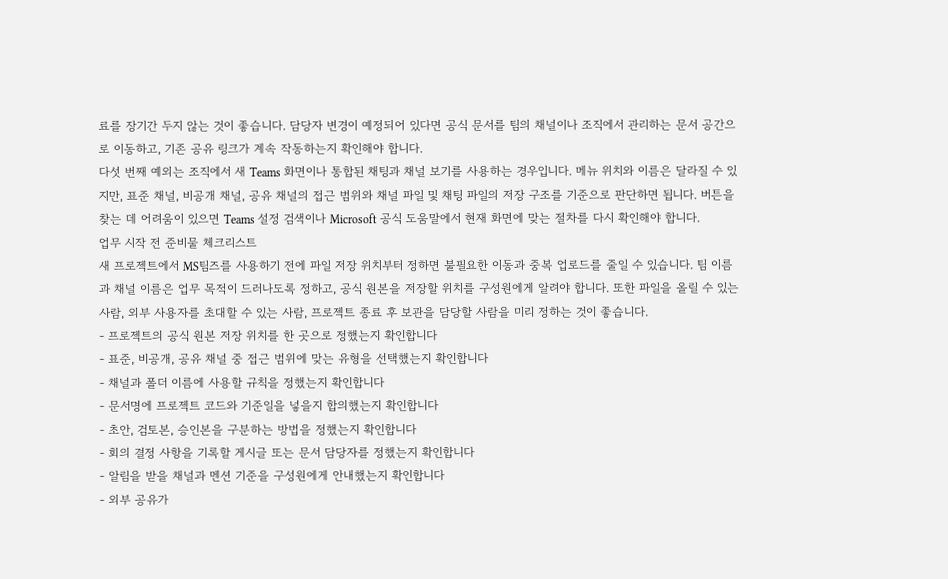료를 장기간 두지 않는 것이 좋습니다. 담당자 변경이 예정되어 있다면 공식 문서를 팀의 채널이나 조직에서 관리하는 문서 공간으로 이동하고, 기존 공유 링크가 계속 작동하는지 확인해야 합니다.
다섯 번째 예외는 조직에서 새 Teams 화면이나 통합된 채팅과 채널 보기를 사용하는 경우입니다. 메뉴 위치와 이름은 달라질 수 있지만, 표준 채널, 비공개 채널, 공유 채널의 접근 범위와 채널 파일 및 채팅 파일의 저장 구조를 기준으로 판단하면 됩니다. 버튼을 찾는 데 어려움이 있으면 Teams 설정 검색이나 Microsoft 공식 도움말에서 현재 화면에 맞는 절차를 다시 확인해야 합니다.
업무 시작 전 준비물 체크리스트
새 프로젝트에서 MS팀즈를 사용하기 전에 파일 저장 위치부터 정하면 불필요한 이동과 중복 업로드를 줄일 수 있습니다. 팀 이름과 채널 이름은 업무 목적이 드러나도록 정하고, 공식 원본을 저장할 위치를 구성원에게 알려야 합니다. 또한 파일을 올릴 수 있는 사람, 외부 사용자를 초대할 수 있는 사람, 프로젝트 종료 후 보관을 담당할 사람을 미리 정하는 것이 좋습니다.
- 프로젝트의 공식 원본 저장 위치를 한 곳으로 정했는지 확인합니다
- 표준, 비공개, 공유 채널 중 접근 범위에 맞는 유형을 선택했는지 확인합니다
- 채널과 폴더 이름에 사용할 규칙을 정했는지 확인합니다
- 문서명에 프로젝트 코드와 기준일을 넣을지 합의했는지 확인합니다
- 초안, 검토본, 승인본을 구분하는 방법을 정했는지 확인합니다
- 회의 결정 사항을 기록할 게시글 또는 문서 담당자를 정했는지 확인합니다
- 알림을 받을 채널과 멘션 기준을 구성원에게 안내했는지 확인합니다
- 외부 공유가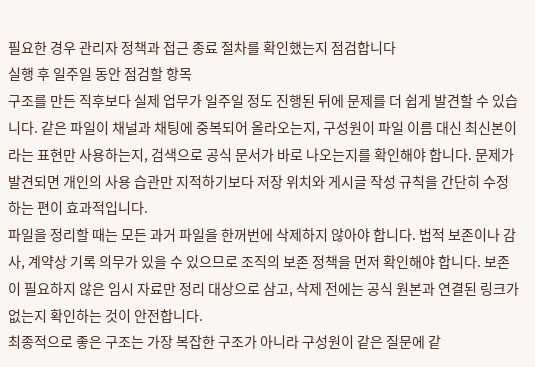필요한 경우 관리자 정책과 접근 종료 절차를 확인했는지 점검합니다
실행 후 일주일 동안 점검할 항목
구조를 만든 직후보다 실제 업무가 일주일 정도 진행된 뒤에 문제를 더 쉽게 발견할 수 있습니다. 같은 파일이 채널과 채팅에 중복되어 올라오는지, 구성원이 파일 이름 대신 최신본이라는 표현만 사용하는지, 검색으로 공식 문서가 바로 나오는지를 확인해야 합니다. 문제가 발견되면 개인의 사용 습관만 지적하기보다 저장 위치와 게시글 작성 규칙을 간단히 수정하는 편이 효과적입니다.
파일을 정리할 때는 모든 과거 파일을 한꺼번에 삭제하지 않아야 합니다. 법적 보존이나 감사, 계약상 기록 의무가 있을 수 있으므로 조직의 보존 정책을 먼저 확인해야 합니다. 보존이 필요하지 않은 임시 자료만 정리 대상으로 삼고, 삭제 전에는 공식 원본과 연결된 링크가 없는지 확인하는 것이 안전합니다.
최종적으로 좋은 구조는 가장 복잡한 구조가 아니라 구성원이 같은 질문에 같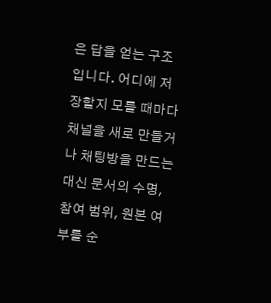은 답을 얻는 구조입니다. 어디에 저장할지 모를 때마다 채널을 새로 만들거나 채팅방을 만드는 대신 문서의 수명, 참여 범위, 원본 여부를 순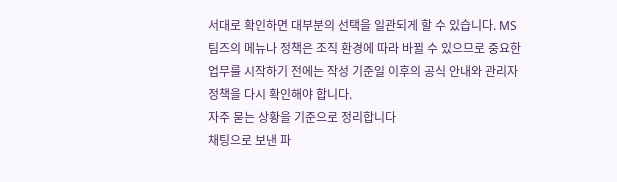서대로 확인하면 대부분의 선택을 일관되게 할 수 있습니다. MS팀즈의 메뉴나 정책은 조직 환경에 따라 바뀔 수 있으므로 중요한 업무를 시작하기 전에는 작성 기준일 이후의 공식 안내와 관리자 정책을 다시 확인해야 합니다.
자주 묻는 상황을 기준으로 정리합니다
채팅으로 보낸 파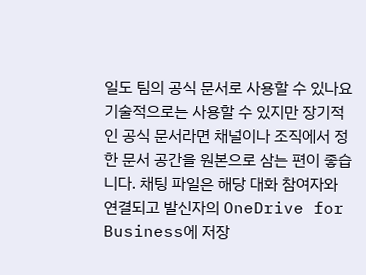일도 팀의 공식 문서로 사용할 수 있나요
기술적으로는 사용할 수 있지만 장기적인 공식 문서라면 채널이나 조직에서 정한 문서 공간을 원본으로 삼는 편이 좋습니다. 채팅 파일은 해당 대화 참여자와 연결되고 발신자의 OneDrive for Business에 저장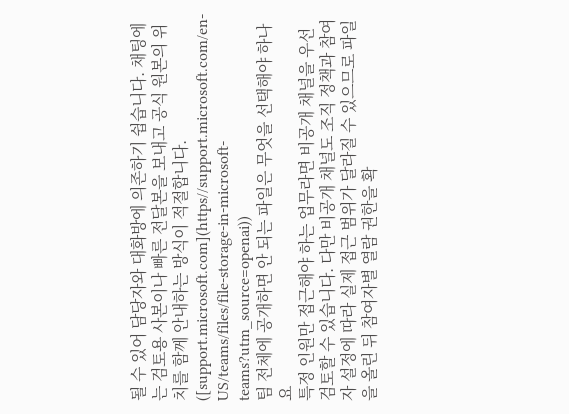될 수 있어 담당자와 대화방에 의존하기 쉽습니다. 채팅에는 검토용 사본이나 빠른 전달본을 보내고 공식 원본의 위치를 함께 안내하는 방식이 적절합니다. ([support.microsoft.com](https//support.microsoft.com/en-US/teams/files/file-storage-in-microsoft-teams?utm_source=openai))
팀 전체에 공개하면 안 되는 파일은 무엇을 선택해야 하나요
특정 인원만 접근해야 하는 업무라면 비공개 채널을 우선 검토할 수 있습니다. 다만 비공개 채널도 조직 정책과 참여자 설정에 따라 실제 접근 범위가 달라질 수 있으므로 파일을 올린 뒤 참여자별 열람 권한을 확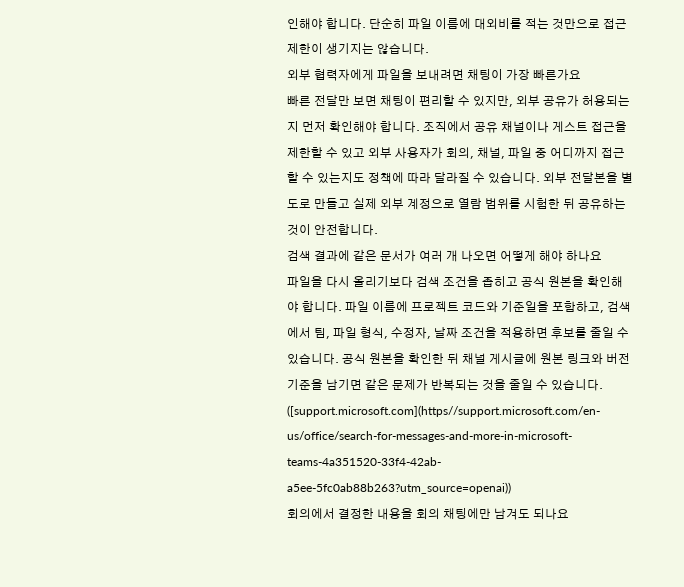인해야 합니다. 단순히 파일 이름에 대외비를 적는 것만으로 접근 제한이 생기지는 않습니다.
외부 협력자에게 파일을 보내려면 채팅이 가장 빠른가요
빠른 전달만 보면 채팅이 편리할 수 있지만, 외부 공유가 허용되는지 먼저 확인해야 합니다. 조직에서 공유 채널이나 게스트 접근을 제한할 수 있고 외부 사용자가 회의, 채널, 파일 중 어디까지 접근할 수 있는지도 정책에 따라 달라질 수 있습니다. 외부 전달본을 별도로 만들고 실제 외부 계정으로 열람 범위를 시험한 뒤 공유하는 것이 안전합니다.
검색 결과에 같은 문서가 여러 개 나오면 어떻게 해야 하나요
파일을 다시 올리기보다 검색 조건을 좁히고 공식 원본을 확인해야 합니다. 파일 이름에 프로젝트 코드와 기준일을 포함하고, 검색에서 팀, 파일 형식, 수정자, 날짜 조건을 적용하면 후보를 줄일 수 있습니다. 공식 원본을 확인한 뒤 채널 게시글에 원본 링크와 버전 기준을 남기면 같은 문제가 반복되는 것을 줄일 수 있습니다. ([support.microsoft.com](https//support.microsoft.com/en-us/office/search-for-messages-and-more-in-microsoft-teams-4a351520-33f4-42ab-a5ee-5fc0ab88b263?utm_source=openai))
회의에서 결정한 내용을 회의 채팅에만 남겨도 되나요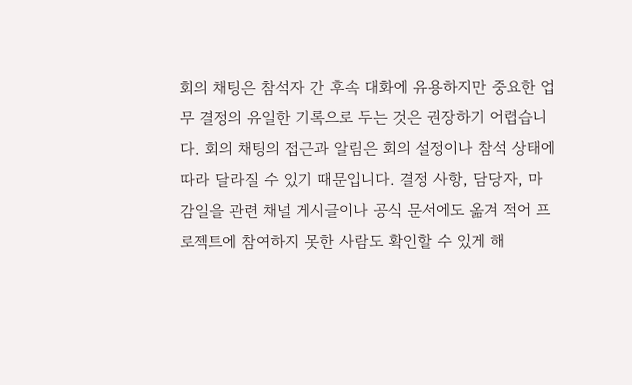회의 채팅은 참석자 간 후속 대화에 유용하지만 중요한 업무 결정의 유일한 기록으로 두는 것은 권장하기 어렵습니다. 회의 채팅의 접근과 알림은 회의 설정이나 참석 상태에 따라 달라질 수 있기 때문입니다. 결정 사항, 담당자, 마감일을 관련 채널 게시글이나 공식 문서에도 옮겨 적어 프로젝트에 참여하지 못한 사람도 확인할 수 있게 해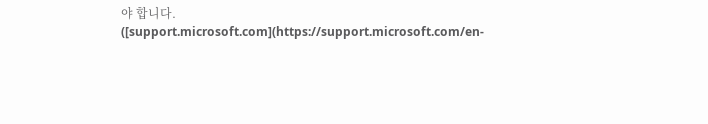야 합니다. ([support.microsoft.com](https://support.microsoft.com/en-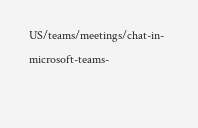US/teams/meetings/chat-in-microsoft-teams-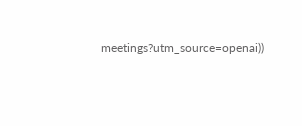meetings?utm_source=openai))